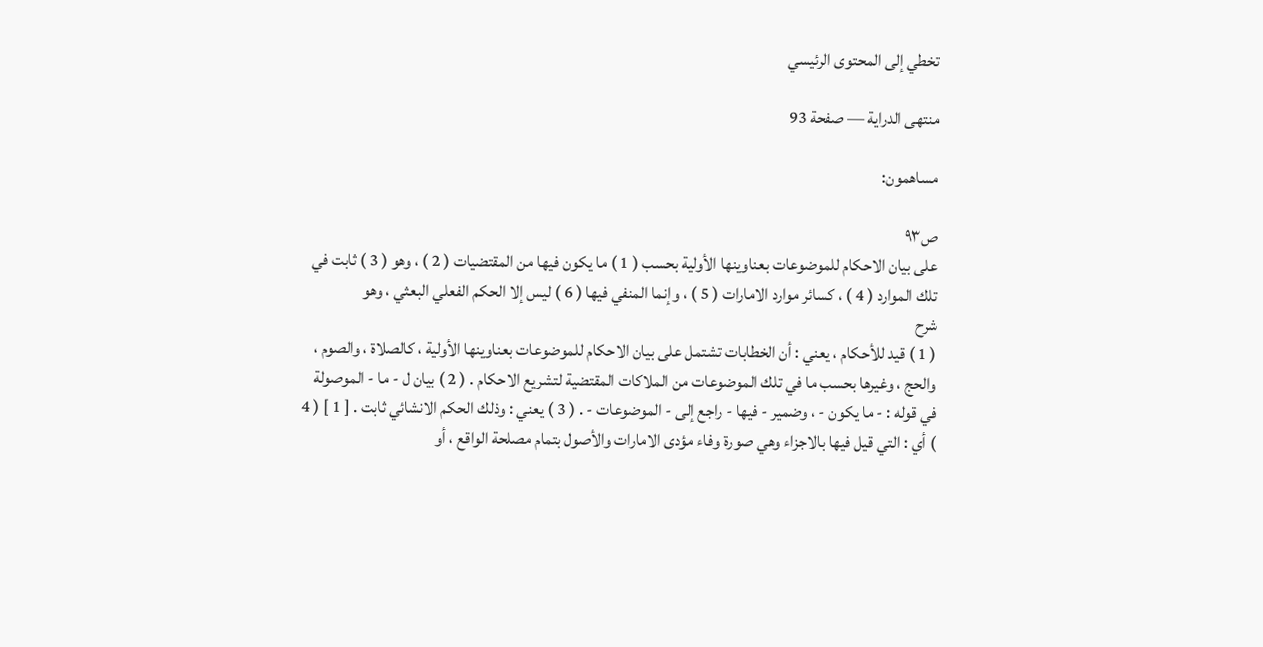تخطي إلى المحتوى الرئيسي

منتهى الدراية — صفحة 93

مساهمون:

ص٩٣
على بيان الاحكام للموضوعات بعناوينها الأولية بحسب ( 1 ) ما يكون فيها من المقتضيات ( 2 ) ، وهو ( 3 ) ثابت في تلك الموارد ( 4 ) ، كسائر موارد الامارات ( 5 ) ، وإنما المنفي فيها ( 6 ) ليس إلا الحكم الفعلي البعثي ، وهو
شرح
( 1 ) قيد للأحكام ، يعني : أن الخطابات تشتمل على بيان الاحكام للموضوعات بعناوينها الأولية ، كالصلاة ، والصوم ، والحج ، وغيرها بحسب ما في تلك الموضوعات من الملاكات المقتضية لتشريع الاحكام . ( 2 ) بيان ل - ما - الموصولة في قوله : - ما يكون - ، وضمير - فيها - راجع إلى - الموضوعات - . ( 3 ) يعني : وذلك الحكم الانشائي ثابت . [ 1 ] ( 4 ) أي : التي قيل فيها بالاجزاء وهي صورة وفاء مؤدى الامارات والأصول بتمام مصلحة الواقع ، أو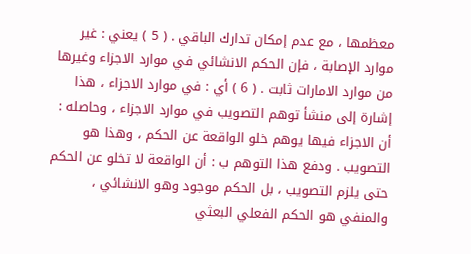معظمها ، مع عدم إمكان تدارك الباقي . ( 5 ) يعني : غير موارد الإصابة ، فإن الحكم الانشائي في موارد الاجزاء وغيرها من موارد الامارات ثابت . ( 6 ) أي : في موارد الاجزاء ، هذا إشارة إلى منشأ توهم التصويب في موارد الاجزاء ، وحاصله : أن الاجزاء فيها يوهم خلو الواقعة عن الحكم ، وهذا هو التصويب . ودفع هذا التوهم ب : أن الواقعة لا تخلو عن الحكم حتى يلزم التصويب ، بل الحكم موجود وهو الانشائي ، والمنفي هو الحكم الفعلي البعثي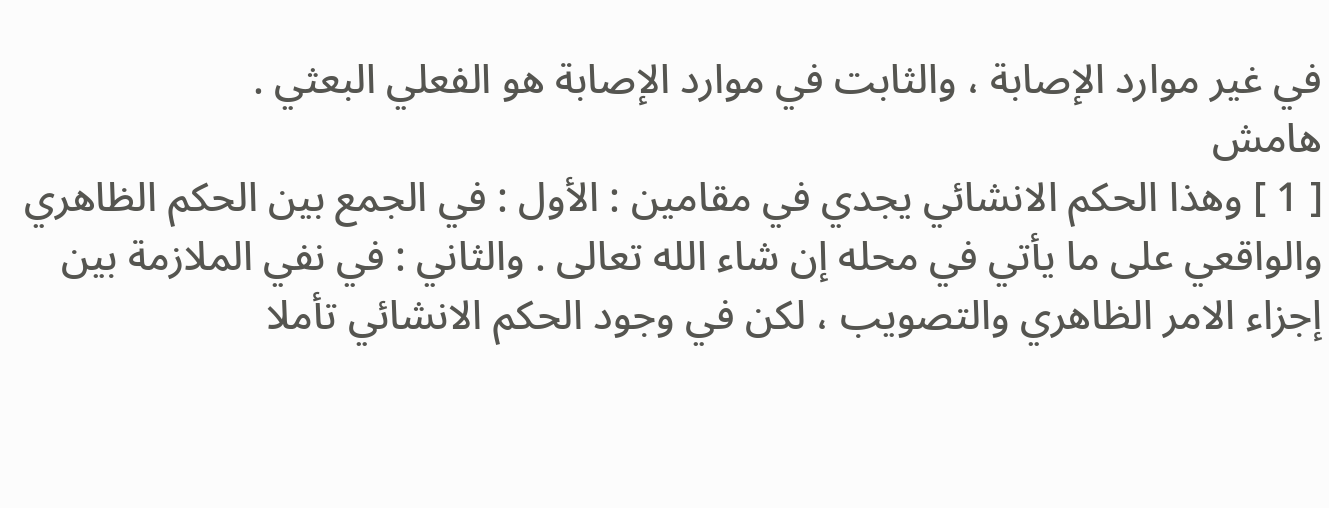في غير موارد الإصابة ، والثابت في موارد الإصابة هو الفعلي البعثي .
هامش
[ 1 ] وهذا الحكم الانشائي يجدي في مقامين : الأول : في الجمع بين الحكم الظاهري والواقعي على ما يأتي في محله إن شاء الله تعالى . والثاني : في نفي الملازمة بين إجزاء الامر الظاهري والتصويب ، لكن في وجود الحكم الانشائي تأملا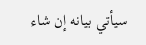سيأتي بيانه إن شاء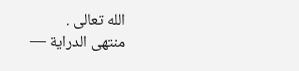الله تعالى .
منتهى الدراية —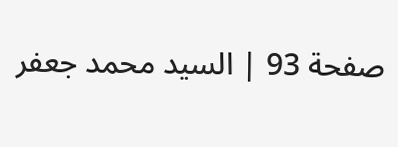صفحة 93 | السيد محمد جعفر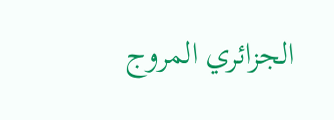الجزائري المروج